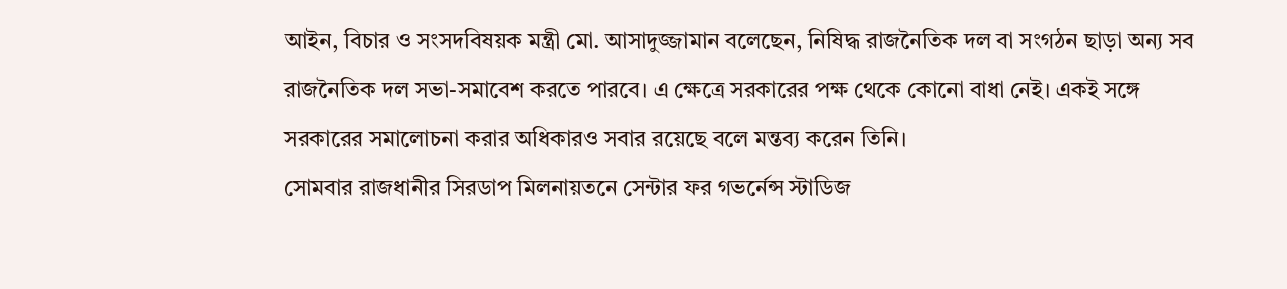আইন, বিচার ও সংসদবিষয়ক মন্ত্রী মো. আসাদুজ্জামান বলেছেন, নিষিদ্ধ রাজনৈতিক দল বা সংগঠন ছাড়া অন্য সব রাজনৈতিক দল সভা-সমাবেশ করতে পারবে। এ ক্ষেত্রে সরকারের পক্ষ থেকে কোনো বাধা নেই। একই সঙ্গে সরকারের সমালোচনা করার অধিকারও সবার রয়েছে বলে মন্তব্য করেন তিনি।
সোমবার রাজধানীর সিরডাপ মিলনায়তনে সেন্টার ফর গভর্নেন্স স্টাডিজ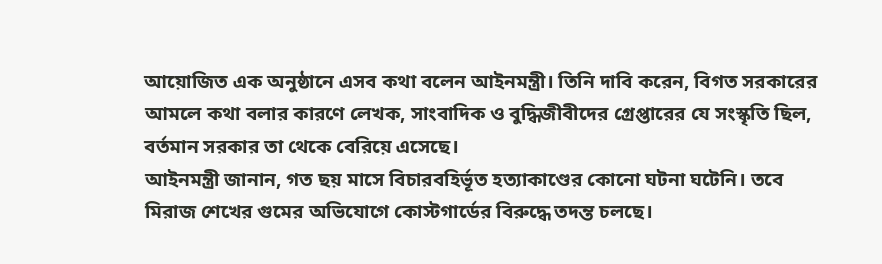আয়োজিত এক অনুষ্ঠানে এসব কথা বলেন আইনমন্ত্রী। তিনি দাবি করেন, বিগত সরকারের আমলে কথা বলার কারণে লেখক, সাংবাদিক ও বুদ্ধিজীবীদের গ্রেপ্তারের যে সংস্কৃতি ছিল, বর্তমান সরকার তা থেকে বেরিয়ে এসেছে।
আইনমন্ত্রী জানান, গত ছয় মাসে বিচারবহির্ভূত হত্যাকাণ্ডের কোনো ঘটনা ঘটেনি। তবে মিরাজ শেখের গুমের অভিযোগে কোস্টগার্ডের বিরুদ্ধে তদন্ত চলছে।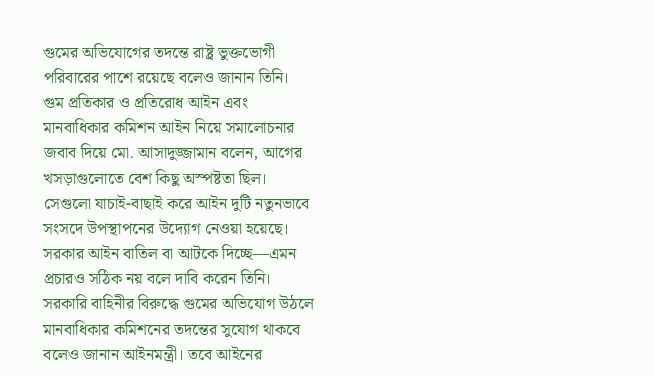গুমের অভিযোগের তদন্তে রাষ্ট্র ভুক্তভোগী পরিবারের পাশে রয়েছে বলেও জানান তিনি।
গুম প্রতিকার ও প্রতিরোধ আইন এবং মানবাধিকার কমিশন আইন নিয়ে সমালোচনার জবাব দিয়ে মো. আসাদুজ্জামান বলেন, আগের খসড়াগুলোতে বেশ কিছু অস্পষ্টতা ছিল। সেগুলো যাচাই-বাছাই করে আইন দুটি নতুনভাবে সংসদে উপস্থাপনের উদ্যোগ নেওয়া হয়েছে। সরকার আইন বাতিল বা আটকে দিচ্ছে—এমন প্রচারও সঠিক নয় বলে দাবি করেন তিনি।
সরকারি বাহিনীর বিরুদ্ধে গুমের অভিযোগ উঠলে মানবাধিকার কমিশনের তদন্তের সুযোগ থাকবে বলেও জানান আইনমন্ত্রী। তবে আইনের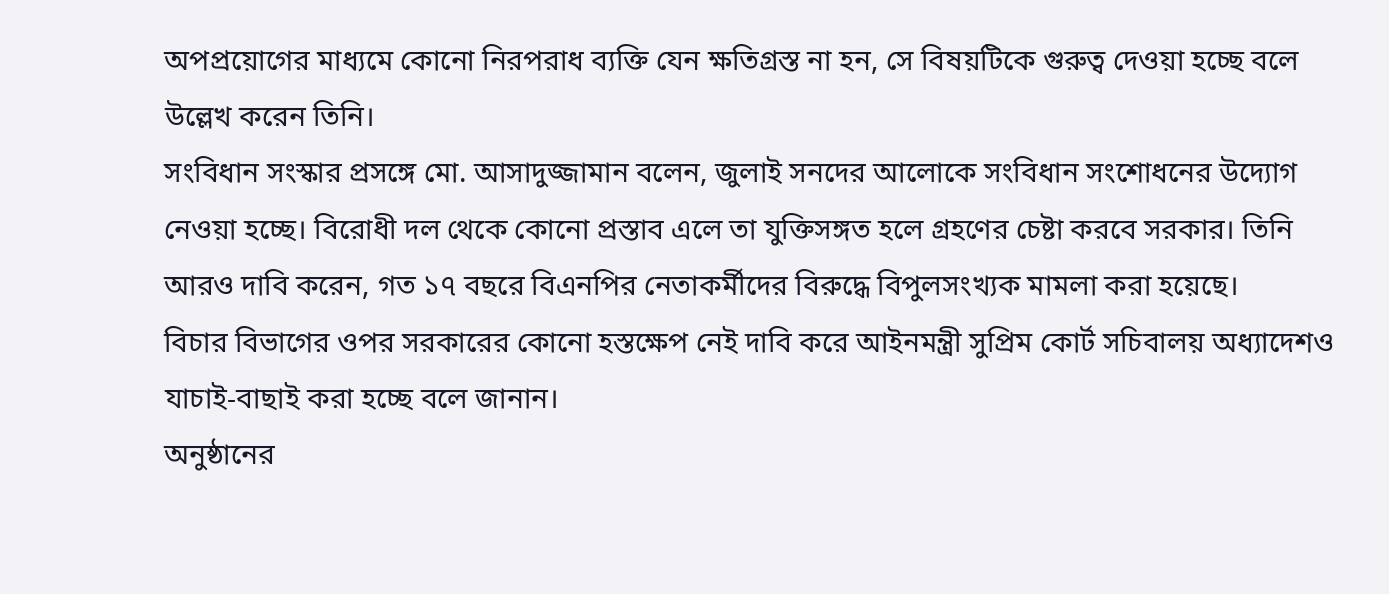অপপ্রয়োগের মাধ্যমে কোনো নিরপরাধ ব্যক্তি যেন ক্ষতিগ্রস্ত না হন, সে বিষয়টিকে গুরুত্ব দেওয়া হচ্ছে বলে উল্লেখ করেন তিনি।
সংবিধান সংস্কার প্রসঙ্গে মো. আসাদুজ্জামান বলেন, জুলাই সনদের আলোকে সংবিধান সংশোধনের উদ্যোগ নেওয়া হচ্ছে। বিরোধী দল থেকে কোনো প্রস্তাব এলে তা যুক্তিসঙ্গত হলে গ্রহণের চেষ্টা করবে সরকার। তিনি আরও দাবি করেন, গত ১৭ বছরে বিএনপির নেতাকর্মীদের বিরুদ্ধে বিপুলসংখ্যক মামলা করা হয়েছে।
বিচার বিভাগের ওপর সরকারের কোনো হস্তক্ষেপ নেই দাবি করে আইনমন্ত্রী সুপ্রিম কোর্ট সচিবালয় অধ্যাদেশও যাচাই-বাছাই করা হচ্ছে বলে জানান।
অনুষ্ঠানের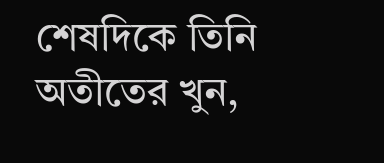শেষদিকে তিনি অতীতের খুন,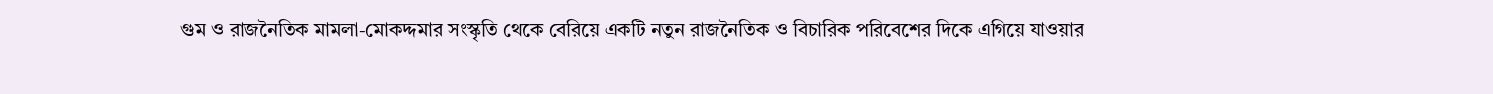গুম ও রাজনৈতিক মামলা-মোকদ্দমার সংস্কৃতি থেকে বেরিয়ে একটি নতুন রাজনৈতিক ও বিচারিক পরিবেশের দিকে এগিয়ে যাওয়ার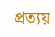প্রত্যয়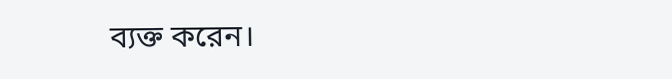ব্যক্ত করেন।